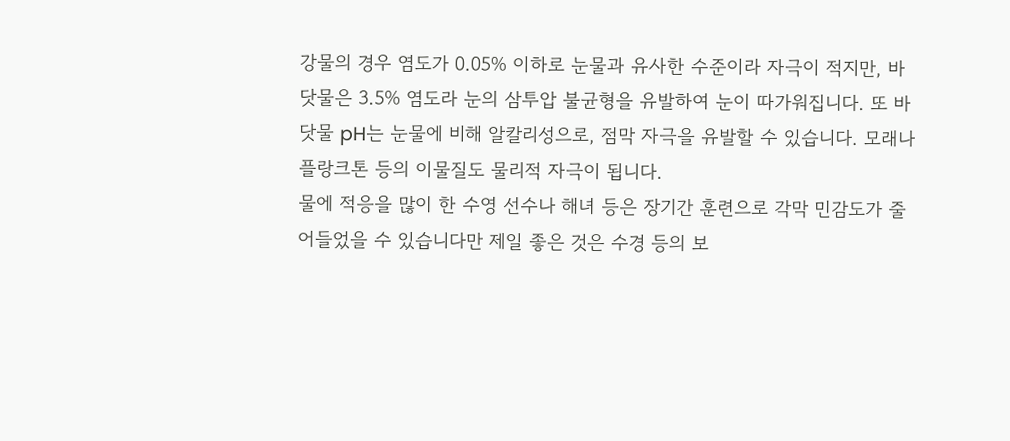강물의 경우 염도가 0.05% 이하로 눈물과 유사한 수준이라 자극이 적지만, 바닷물은 3.5% 염도라 눈의 삼투압 불균형을 유발하여 눈이 따가워집니다. 또 바닷물 pH는 눈물에 비해 알칼리성으로, 점막 자극을 유발할 수 있습니다. 모래나 플랑크톤 등의 이물질도 물리적 자극이 됩니다.
물에 적응을 많이 한 수영 선수나 해녀 등은 장기간 훈련으로 각막 민감도가 줄어들었을 수 있습니다만 제일 좋은 것은 수경 등의 보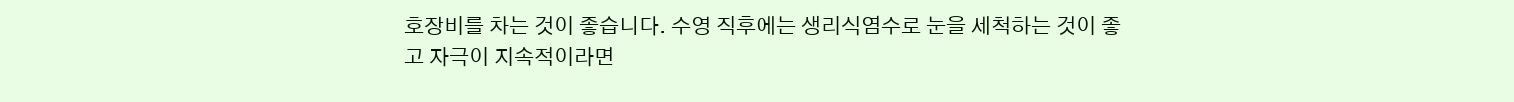호장비를 차는 것이 좋습니다. 수영 직후에는 생리식염수로 눈을 세척하는 것이 좋고 자극이 지속적이라면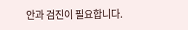안과 검진이 필요합니다.